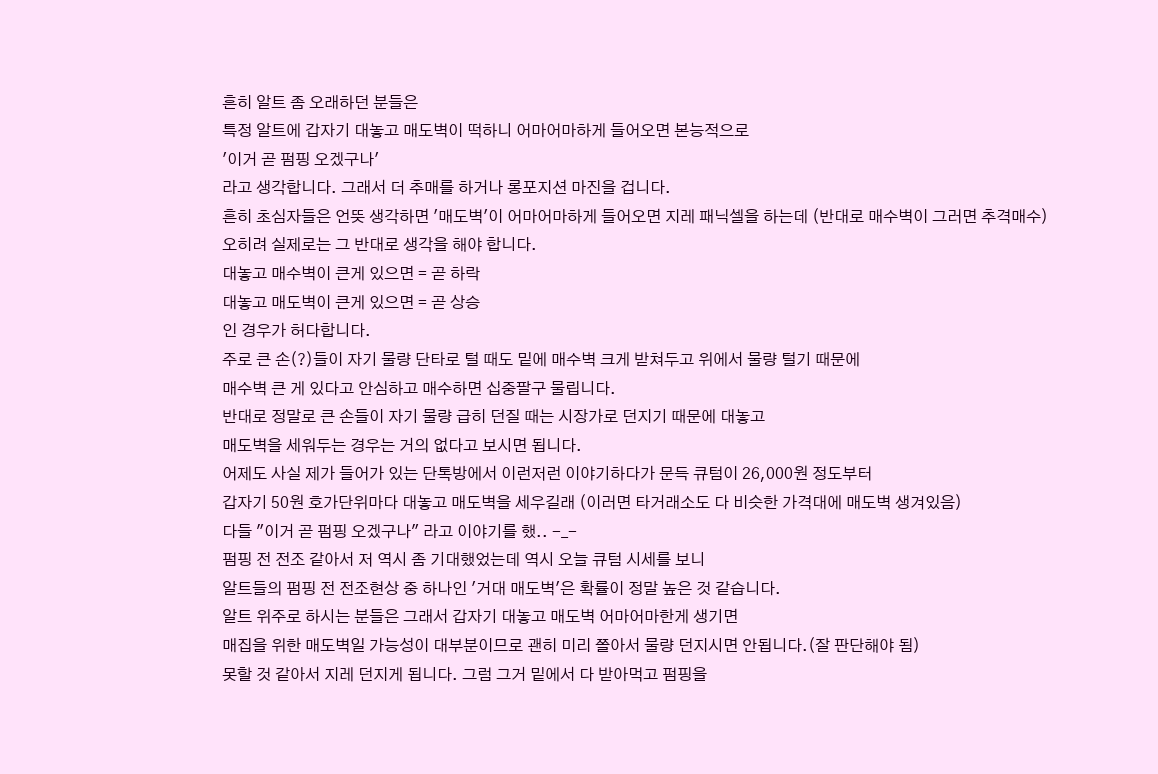흔히 알트 좀 오래하던 분들은
특정 알트에 갑자기 대놓고 매도벽이 떡하니 어마어마하게 들어오면 본능적으로
'이거 곧 펌핑 오겠구나'
라고 생각합니다. 그래서 더 추매를 하거나 롱포지션 마진을 겁니다.
흔히 초심자들은 언뜻 생각하면 '매도벽'이 어마어마하게 들어오면 지레 패닉셀을 하는데 (반대로 매수벽이 그러면 추격매수)
오히려 실제로는 그 반대로 생각을 해야 합니다.
대놓고 매수벽이 큰게 있으면 = 곧 하락
대놓고 매도벽이 큰게 있으면 = 곧 상승
인 경우가 허다합니다.
주로 큰 손(?)들이 자기 물량 단타로 털 때도 밑에 매수벽 크게 받쳐두고 위에서 물량 털기 때문에
매수벽 큰 게 있다고 안심하고 매수하면 십중팔구 물립니다.
반대로 정말로 큰 손들이 자기 물량 급히 던질 때는 시장가로 던지기 때문에 대놓고
매도벽을 세워두는 경우는 거의 없다고 보시면 됩니다.
어제도 사실 제가 들어가 있는 단톡방에서 이런저런 이야기하다가 문득 큐텀이 26,000원 정도부터
갑자기 50원 호가단위마다 대놓고 매도벽을 세우길래 (이러면 타거래소도 다 비슷한 가격대에 매도벽 생겨있음)
다들 "이거 곧 펌핑 오겠구나" 라고 이야기를 했.. -_-
펌핑 전 전조 같아서 저 역시 좀 기대했었는데 역시 오늘 큐텀 시세를 보니
알트들의 펌핑 전 전조현상 중 하나인 '거대 매도벽'은 확률이 정말 높은 것 같습니다.
알트 위주로 하시는 분들은 그래서 갑자기 대놓고 매도벽 어마어마한게 생기면
매집을 위한 매도벽일 가능성이 대부분이므로 괜히 미리 쫄아서 물량 던지시면 안됩니다.(잘 판단해야 됨)
못할 것 같아서 지레 던지게 됩니다. 그럼 그거 밑에서 다 받아먹고 펌핑을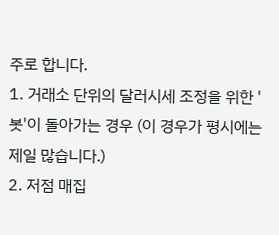주로 합니다.
1. 거래소 단위의 달러시세 조정을 위한 '봇'이 돌아가는 경우 (이 경우가 평시에는 제일 많습니다.)
2. 저점 매집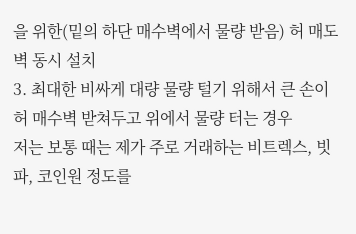을 위한(밑의 하단 매수벽에서 물량 받음) 허 매도벽 동시 설치
3. 최대한 비싸게 대량 물량 털기 위해서 큰 손이 허 매수벽 받쳐두고 위에서 물량 터는 경우
저는 보통 때는 제가 주로 거래하는 비트렉스, 빗파, 코인원 정도를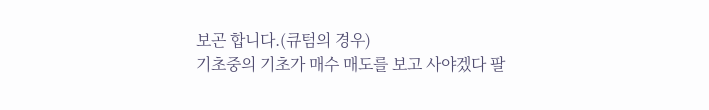보곤 합니다.(큐텀의 경우)
기초중의 기초가 매수 매도를 보고 사야겠다 팔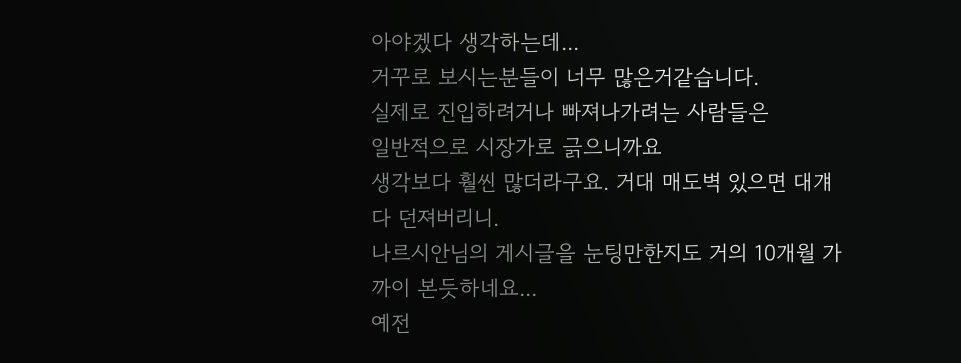아야겠다 생각하는데...
거꾸로 보시는분들이 너무 많은거같습니다.
실제로 진입하려거나 빠져나가려는 사람들은
일반적으로 시장가로 긁으니까요
생각보다 훨씬 많더라구요. 거대 매도벽 있으면 대걔 다 던져버리니.
나르시안님의 게시글을 눈팅만한지도 거의 10개월 가까이 본듯하네요...
예전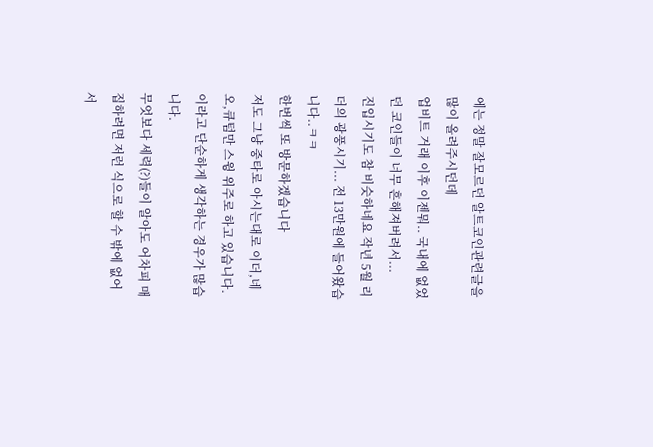에는 정말 잘모르던 알트코인관련글을 많이 올려주시던데
업비트 거래 이후 이젠뭐.. 국내에 없었던 코인들이 너무 흔해져버려서...
진입시기도 참 비슷하네요 작년 5월 리더의 광풍시기... 전 13만원에 들어왔습니다..ㅋㅋ
한번씩 또 방문하겠습니다
저도 그냥 중타로 아시는대로 이더,네오,큐텀만 스윙 위주로 하고 있습니다.
이라고 단순하게 생각하는 경우가 많습니다.
무엇보다 세력(?)들이 알아도 어차피 매집하려면 저런 식으로 할 수 밖에 없어서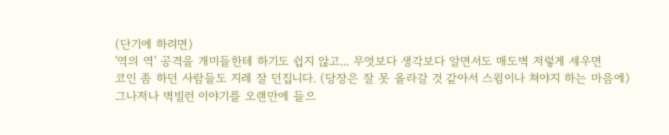(단기에 하려면)
'역의 역' 공격을 개미들한테 하기도 쉽지 않고... 무엇보다 생각보다 알면서도 매도벽 저렇게 세우면
코인 좀 하던 사람들도 지레 잘 던집니다. (당장은 잘 못 올라갈 것 같아서 스윙이나 쳐야지 하는 마음에)
그나저나 벽빌런 이야기를 오랜만에 들으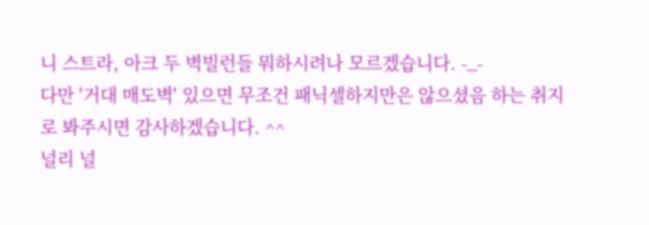니 스트라, 아크 두 벽빌런들 뭐하시려나 모르겠습니다. -_-
다만 '거대 매도벽' 있으면 무조건 패닉셀하지만은 않으셨음 하는 취지로 봐주시면 감사하겠습니다. ^^
널리 널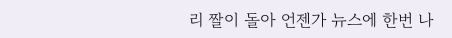리 짤이 돌아 언젠가 뉴스에 한번 나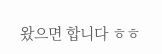왔으면 합니다 ㅎㅎ